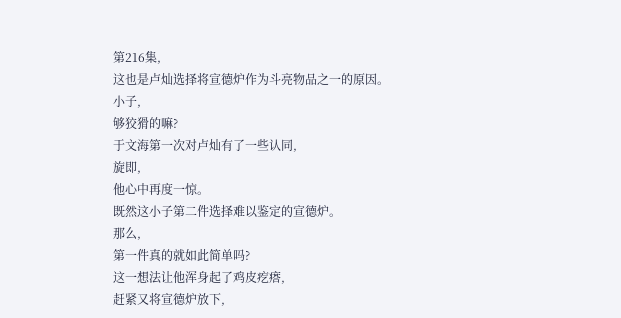第216集,
这也是卢灿选择将宣德炉作为斗亮物品之一的原因。
小子,
够狡猾的嘛?
于文海第一次对卢灿有了一些认同,
旋即,
他心中再度一惊。
既然这小子第二件选择难以鉴定的宣德炉。
那么,
第一件真的就如此简单吗?
这一想法让他浑身起了鸡皮疙瘩,
赶紧又将宣德炉放下,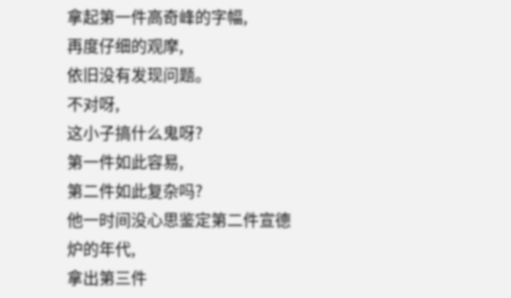拿起第一件高奇峰的字幅,
再度仔细的观摩,
依旧没有发现问题。
不对呀,
这小子搞什么鬼呀?
第一件如此容易,
第二件如此复杂吗?
他一时间没心思鉴定第二件宣德炉的年代,
拿出第三件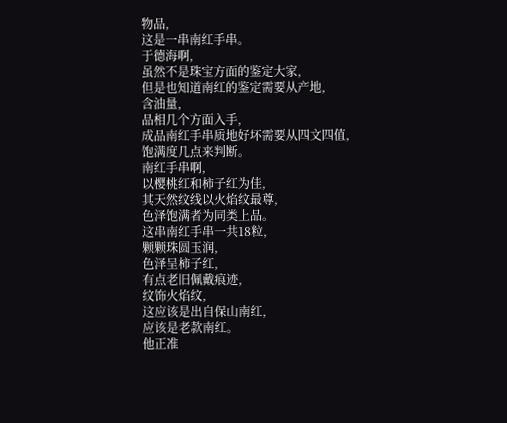物品,
这是一串南红手串。
于德海啊,
虽然不是珠宝方面的鉴定大家,
但是也知道南红的鉴定需要从产地,
含油量,
品相几个方面入手,
成品南红手串质地好坏需要从四文四值,
饱满度几点来判断。
南红手串啊,
以樱桃红和柿子红为佳,
其天然纹线以火焰纹最尊,
色泽饱满者为同类上品。
这串南红手串一共18粒,
颗颗珠圆玉润,
色泽呈柿子红,
有点老旧佩戴痕迹,
纹饰火焰纹,
这应该是出自保山南红,
应该是老款南红。
他正准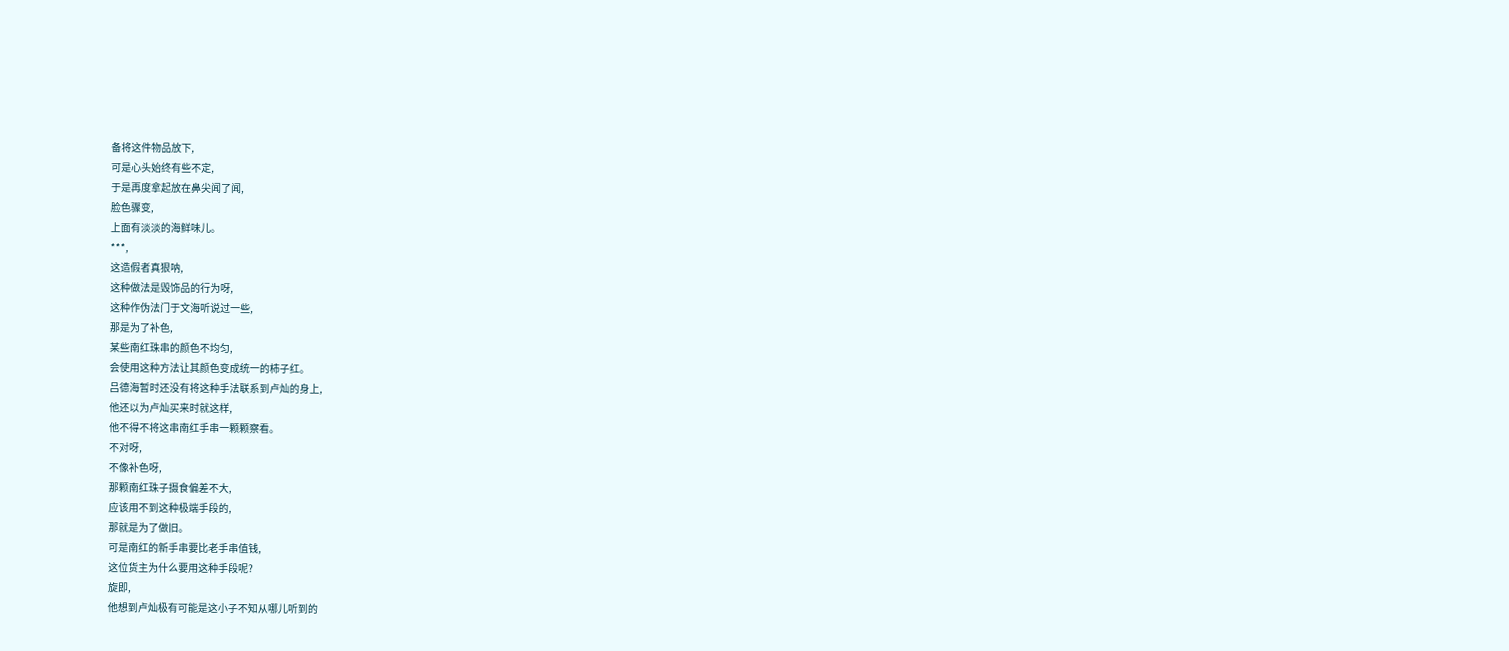备将这件物品放下,
可是心头始终有些不定,
于是再度拿起放在鼻尖闻了闻,
脸色骤变,
上面有淡淡的海鲜味儿。
***,
这造假者真狠呐,
这种做法是毁饰品的行为呀,
这种作伪法门于文海听说过一些,
那是为了补色,
某些南红珠串的颜色不均匀,
会使用这种方法让其颜色变成统一的柿子红。
吕德海暂时还没有将这种手法联系到卢灿的身上,
他还以为卢灿买来时就这样,
他不得不将这串南红手串一颗颗察看。
不对呀,
不像补色呀,
那颗南红珠子摄食偏差不大,
应该用不到这种极端手段的,
那就是为了做旧。
可是南红的新手串要比老手串值钱,
这位货主为什么要用这种手段呢?
旋即,
他想到卢灿极有可能是这小子不知从哪儿听到的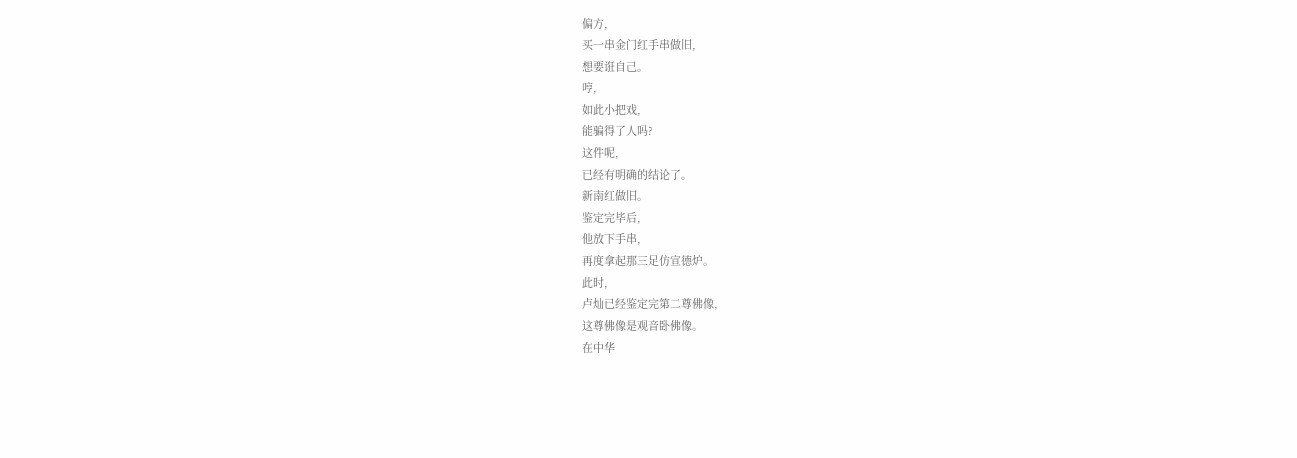偏方,
买一串金门红手串做旧,
想要诳自己。
哼,
如此小把戏,
能骗得了人吗?
这件呢,
已经有明确的结论了。
新南红做旧。
鉴定完毕后,
他放下手串,
再度拿起那三足仿宣德炉。
此时,
卢灿已经鉴定完第二尊佛像,
这尊佛像是观音卧佛像。
在中华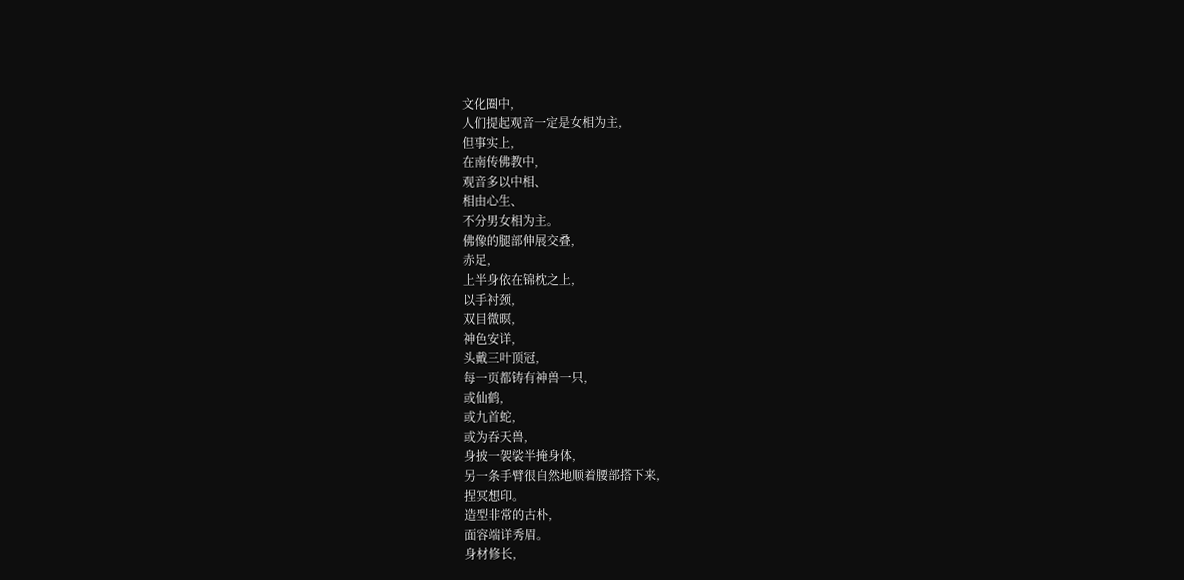文化圈中,
人们提起观音一定是女相为主,
但事实上,
在南传佛教中,
观音多以中相、
相由心生、
不分男女相为主。
佛像的腿部伸展交叠,
赤足,
上半身依在锦枕之上,
以手衬颈,
双目微暝,
神色安详,
头戴三叶顶冠,
每一页都铸有神兽一只,
或仙鹤,
或九首蛇,
或为吞天兽,
身披一袈裟半掩身体,
另一条手臂很自然地顺着腰部搭下来,
捏冥想印。
造型非常的古朴,
面容端详秀眉。
身材修长,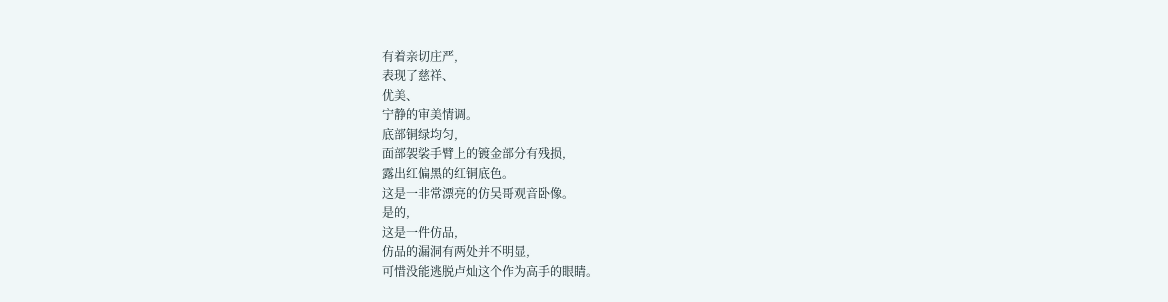有着亲切庄严,
表现了慈祥、
优美、
宁静的审美情调。
底部铜绿均匀,
面部袈裟手臂上的镀金部分有残损,
露出红偏黑的红铜底色。
这是一非常漂亮的仿吴哥观音卧像。
是的,
这是一件仿品,
仿品的漏洞有两处并不明显,
可惜没能逃脱卢灿这个作为高手的眼睛。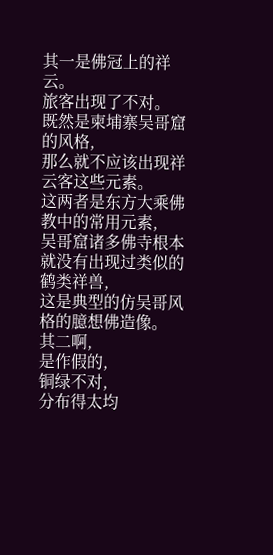其一是佛冠上的祥云。
旅客出现了不对。
既然是柬埔寨吴哥窟的风格,
那么就不应该出现祥云客这些元素。
这两者是东方大乘佛教中的常用元素,
吴哥窟诸多佛寺根本就没有出现过类似的鹤类祥兽,
这是典型的仿吴哥风格的臆想佛造像。
其二啊,
是作假的,
铜绿不对,
分布得太均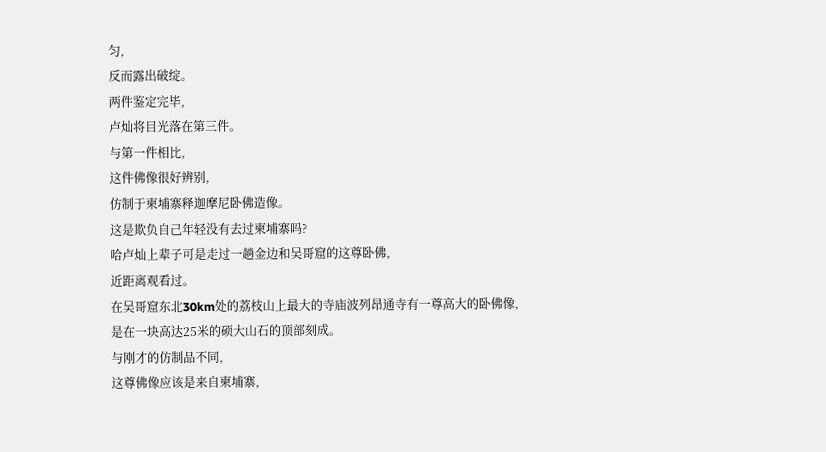匀,
反而露出破绽。
两件鉴定完毕,
卢灿将目光落在第三件。
与第一件相比,
这件佛像很好辨别,
仿制于柬埔寨释迦摩尼卧佛造像。
这是欺负自己年轻没有去过柬埔寨吗?
哈卢灿上辈子可是走过一趟金边和吴哥窟的这尊卧佛,
近距离观看过。
在吴哥窟东北30km处的荔枝山上最大的寺庙波列昂通寺有一尊高大的卧佛像,
是在一块高达25米的硕大山石的顶部刻成。
与刚才的仿制品不同,
这尊佛像应该是来自柬埔寨,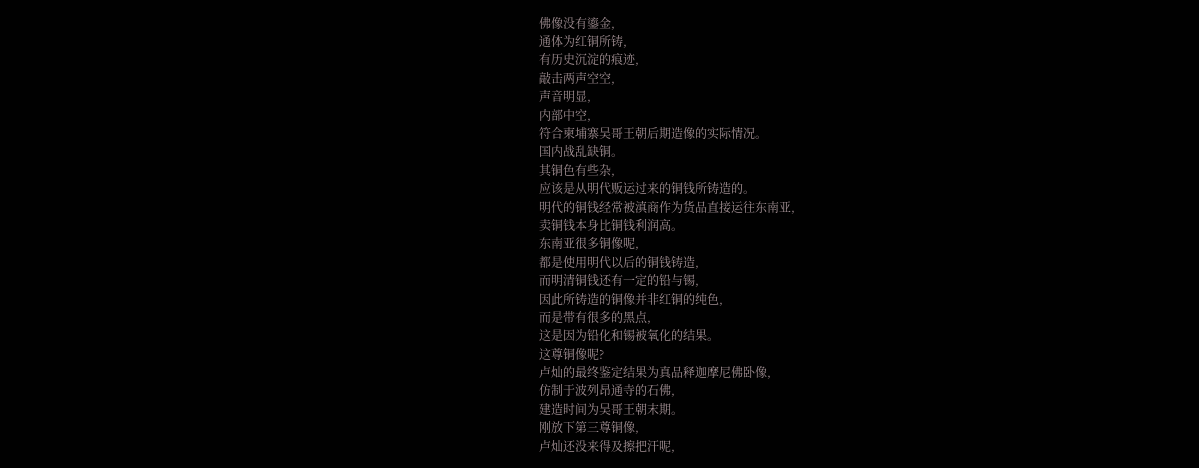佛像没有鎏金,
通体为红铜所铸,
有历史沉淀的痕迹,
敲击两声空空,
声音明显,
内部中空,
符合柬埔寨吴哥王朝后期造像的实际情况。
国内战乱缺铜。
其铜色有些杂,
应该是从明代贩运过来的铜钱所铸造的。
明代的铜钱经常被滇商作为货品直接运往东南亚,
卖铜钱本身比铜钱利润高。
东南亚很多铜像呢,
都是使用明代以后的铜钱铸造,
而明清铜钱还有一定的铅与锡,
因此所铸造的铜像并非红铜的纯色,
而是带有很多的黑点,
这是因为铅化和锡被氧化的结果。
这尊铜像呢?
卢灿的最终鉴定结果为真品释迦摩尼佛卧像,
仿制于波列昂通寺的石佛,
建造时间为吴哥王朝末期。
刚放下第三尊铜像,
卢灿还没来得及擦把汗呢,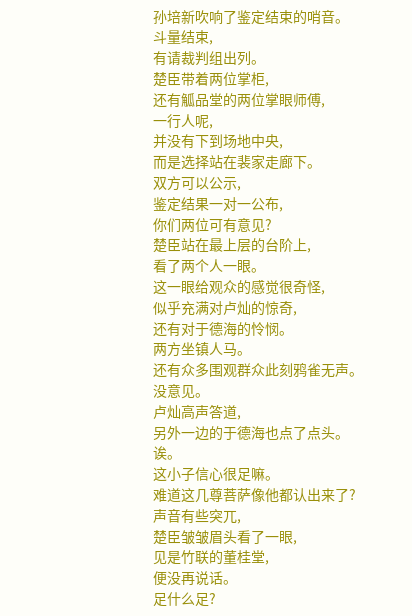孙培新吹响了鉴定结束的哨音。
斗量结束,
有请裁判组出列。
楚臣带着两位掌柜,
还有觚品堂的两位掌眼师傅,
一行人呢,
并没有下到场地中央,
而是选择站在裴家走廊下。
双方可以公示,
鉴定结果一对一公布,
你们两位可有意见?
楚臣站在最上层的台阶上,
看了两个人一眼。
这一眼给观众的感觉很奇怪,
似乎充满对卢灿的惊奇,
还有对于德海的怜悯。
两方坐镇人马。
还有众多围观群众此刻鸦雀无声。
没意见。
卢灿高声答道,
另外一边的于德海也点了点头。
诶。
这小子信心很足嘛。
难道这几尊菩萨像他都认出来了?
声音有些突兀,
楚臣皱皱眉头看了一眼,
见是竹联的董桂堂,
便没再说话。
足什么足?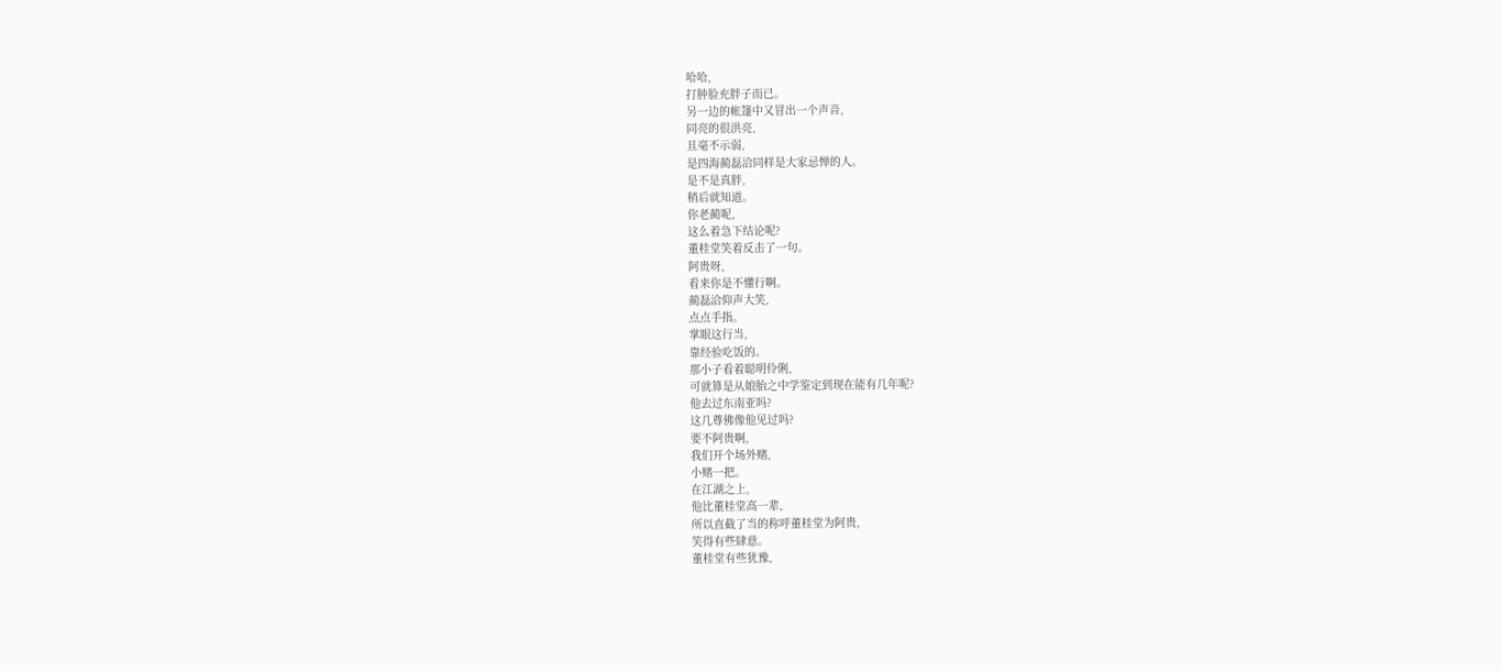哈哈,
打肿脸充胖子而已。
另一边的帐篷中又冒出一个声音,
同亮的很洪亮,
且毫不示弱,
是四海蔺磊洽同样是大家忌惮的人。
是不是真胖,
稍后就知道。
你老蔺呢,
这么着急下结论呢?
董桂堂笑着反击了一句。
阿贵呀,
看来你是不懂行啊。
蔺磊洽仰声大笑,
点点手指。
掌眼这行当,
靠经验吃饭的。
那小子看着聪明伶俐,
可就算是从娘胎之中学鉴定到现在能有几年呢?
他去过东南亚吗?
这几尊佛像他见过吗?
要不阿贵啊,
我们开个场外赌,
小赌一把。
在江湖之上,
他比董桂堂高一辈,
所以直截了当的称呼董桂堂为阿贵,
笑得有些肆意。
董桂堂有些犹豫,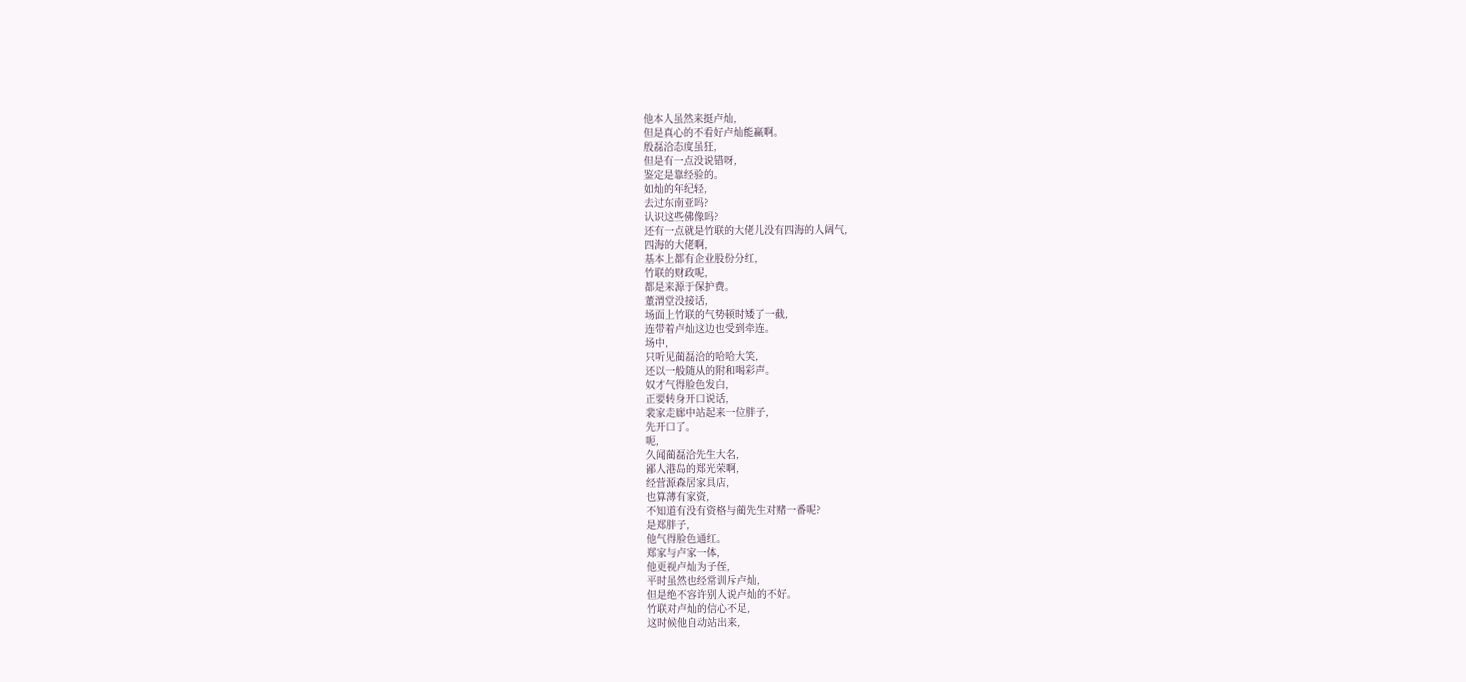他本人虽然来挺卢灿,
但是真心的不看好卢灿能赢啊。
殷磊洽态度虽狂,
但是有一点没说错呀,
鉴定是靠经验的。
如灿的年纪轻,
去过东南亚吗?
认识这些佛像吗?
还有一点就是竹联的大佬儿没有四海的人阔气,
四海的大佬啊,
基本上都有企业股份分红,
竹联的财政呢,
都是来源于保护费。
董渭堂没接话,
场面上竹联的气势顿时矮了一截,
连带着卢灿这边也受到牵连。
场中,
只听见蔺磊洽的哈哈大笑,
还以一般随从的附和喝彩声。
奴才气得脸色发白,
正要转身开口说话,
裴家走廊中站起来一位胖子,
先开口了。
呃,
久闻蔺磊洽先生大名,
鄙人港岛的郑光荣啊,
经营源森居家具店,
也算薄有家资,
不知道有没有资格与蔺先生对赌一番呢?
是郑胖子,
他气得脸色通红。
郑家与卢家一体,
他更视卢灿为子侄,
平时虽然也经常训斥卢灿,
但是绝不容许别人说卢灿的不好。
竹联对卢灿的信心不足,
这时候他自动站出来,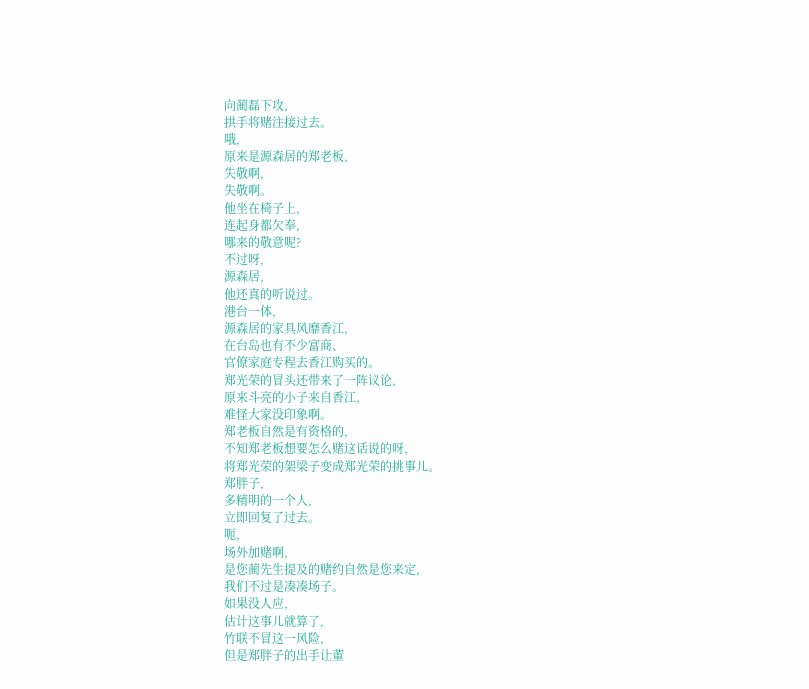向蔺磊下攻,
拱手将赌注接过去。
哦,
原来是源森居的郑老板,
失敬啊,
失敬啊。
他坐在椅子上,
连起身都欠奉,
哪来的敬意呢?
不过呀,
源森居,
他还真的听说过。
港台一体,
源森居的家具风靡香江,
在台岛也有不少富商、
官僚家庭专程去香江购买的。
郑光荣的冒头还带来了一阵议论,
原来斗亮的小子来自香江,
难怪大家没印象啊。
郑老板自然是有资格的,
不知郑老板想要怎么赌这话说的呀,
将郑光荣的架梁子变成郑光荣的挑事儿。
郑胖子,
多精明的一个人,
立即回复了过去。
呃,
场外加赌啊,
是您蔺先生提及的赌约自然是您来定,
我们不过是凑凑场子。
如果没人应,
估计这事儿就算了,
竹联不冒这一风险,
但是郑胖子的出手让董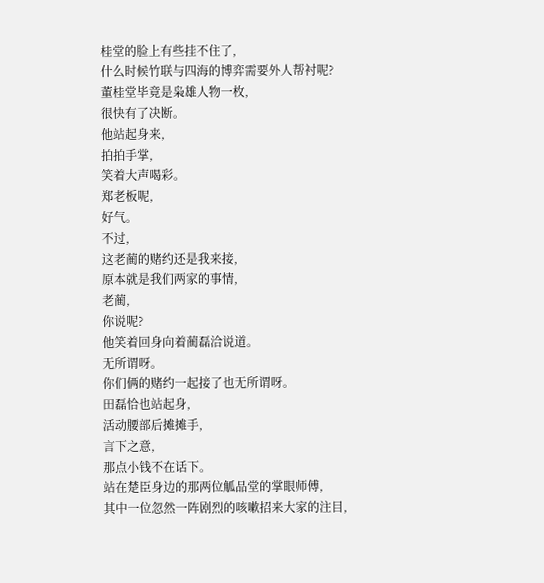桂堂的脸上有些挂不住了,
什么时候竹联与四海的博弈需要外人帮衬呢?
董桂堂毕竟是枭雄人物一枚,
很快有了决断。
他站起身来,
拍拍手掌,
笑着大声喝彩。
郑老板呢,
好气。
不过,
这老蔺的赌约还是我来接,
原本就是我们两家的事情,
老蔺,
你说呢?
他笑着回身向着蔺磊洽说道。
无所谓呀。
你们俩的赌约一起接了也无所谓呀。
田磊恰也站起身,
活动腰部后摊摊手,
言下之意,
那点小钱不在话下。
站在楚臣身边的那两位觚品堂的掌眼师傅,
其中一位忽然一阵剧烈的咳嗽招来大家的注目,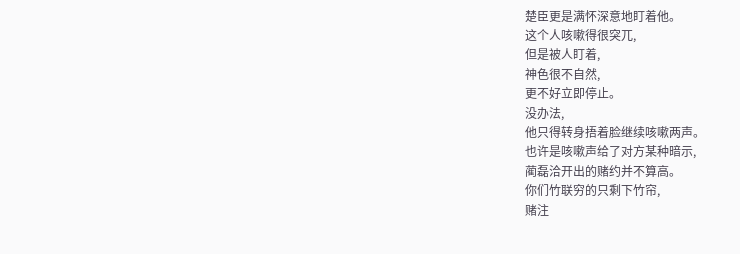楚臣更是满怀深意地盯着他。
这个人咳嗽得很突兀,
但是被人盯着,
神色很不自然,
更不好立即停止。
没办法,
他只得转身捂着脸继续咳嗽两声。
也许是咳嗽声给了对方某种暗示,
蔺磊洽开出的赌约并不算高。
你们竹联穷的只剩下竹帘,
赌注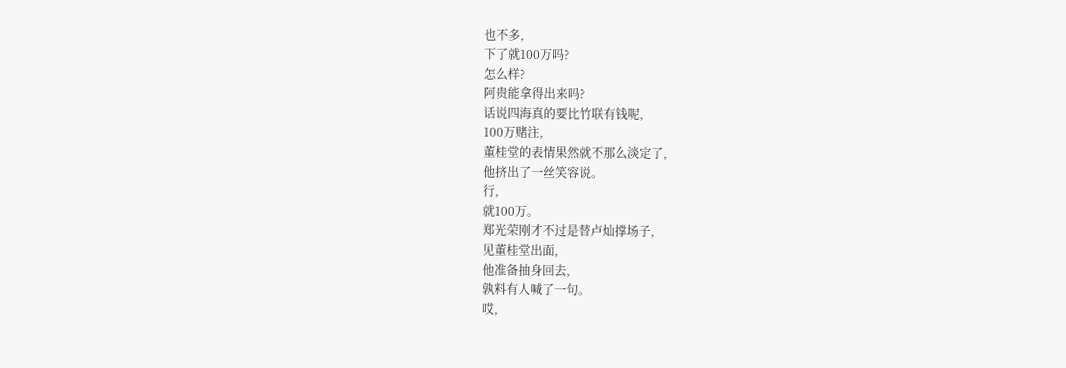也不多,
下了就100万吗?
怎么样?
阿贵能拿得出来吗?
话说四海真的要比竹联有钱呢,
100万赌注,
董桂堂的表情果然就不那么淡定了,
他挤出了一丝笑容说。
行,
就100万。
郑光荣刚才不过是替卢灿撑场子,
见董桂堂出面,
他准备抽身回去,
孰料有人喊了一句。
哎,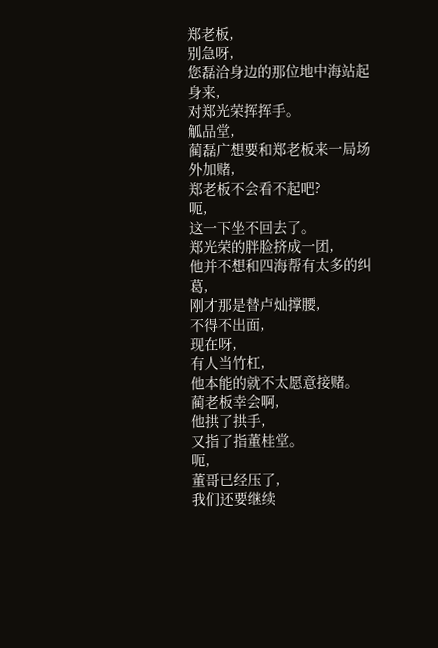郑老板,
别急呀,
您磊洽身边的那位地中海站起身来,
对郑光荣挥挥手。
觚品堂,
蔺磊广想要和郑老板来一局场外加赌,
郑老板不会看不起吧?
呃,
这一下坐不回去了。
郑光荣的胖脸挤成一团,
他并不想和四海帮有太多的纠葛,
刚才那是替卢灿撑腰,
不得不出面,
现在呀,
有人当竹杠,
他本能的就不太愿意接赌。
蔺老板幸会啊,
他拱了拱手,
又指了指董桂堂。
呃,
董哥已经压了,
我们还要继续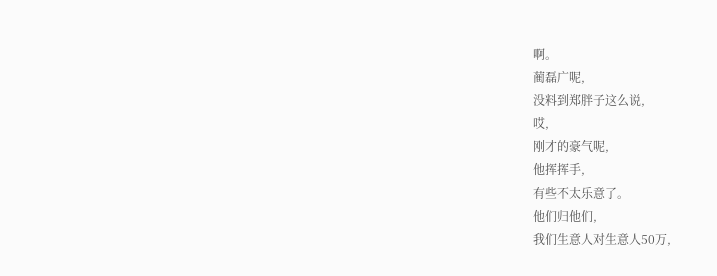啊。
蔺磊广呢,
没料到郑胖子这么说,
哎,
刚才的豪气呢,
他挥挥手,
有些不太乐意了。
他们归他们,
我们生意人对生意人50万,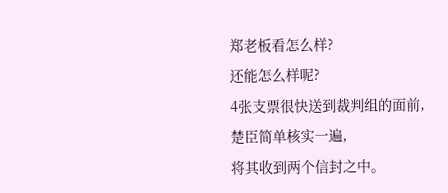郑老板看怎么样?
还能怎么样呢?
4张支票很快送到裁判组的面前,
楚臣简单核实一遍,
将其收到两个信封之中。